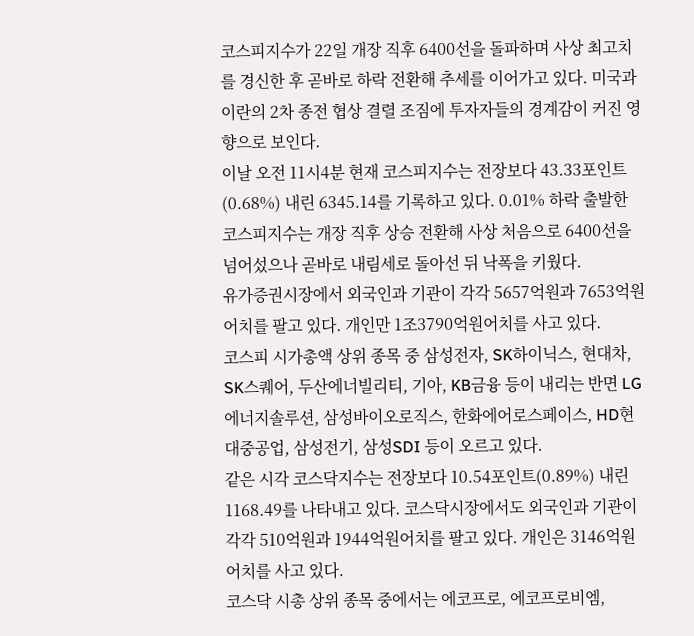코스피지수가 22일 개장 직후 6400선을 돌파하며 사상 최고치를 경신한 후 곧바로 하락 전환해 추세를 이어가고 있다. 미국과 이란의 2차 종전 협상 결렬 조짐에 투자자들의 경계감이 커진 영향으로 보인다.
이날 오전 11시4분 현재 코스피지수는 전장보다 43.33포인트(0.68%) 내린 6345.14를 기록하고 있다. 0.01% 하락 출발한 코스피지수는 개장 직후 상승 전환해 사상 처음으로 6400선을 넘어섰으나 곧바로 내림세로 돌아선 뒤 낙폭을 키웠다.
유가증권시장에서 외국인과 기관이 각각 5657억원과 7653억원어치를 팔고 있다. 개인만 1조3790억원어치를 사고 있다.
코스피 시가총액 상위 종목 중 삼성전자, SK하이닉스, 현대차, SK스퀘어, 두산에너빌리티, 기아, KB금융 등이 내리는 반면 LG에너지솔루션, 삼성바이오로직스, 한화에어로스페이스, HD현대중공업, 삼성전기, 삼성SDI 등이 오르고 있다.
같은 시각 코스닥지수는 전장보다 10.54포인트(0.89%) 내린 1168.49를 나타내고 있다. 코스닥시장에서도 외국인과 기관이 각각 510억원과 1944억원어치를 팔고 있다. 개인은 3146억원어치를 사고 있다.
코스닥 시총 상위 종목 중에서는 에코프로, 에코프로비엠,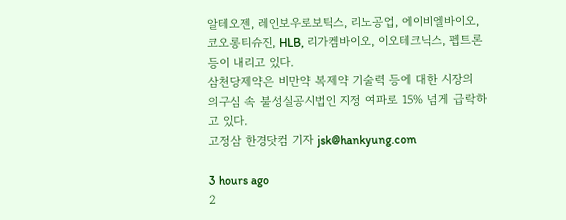알테오젠, 레인보우로보틱스, 리노공업, 에이비엘바이오, 코오롱티슈진, HLB, 리가켐바이오, 이오테크닉스, 펩트론 등이 내리고 있다.
삼천당제약은 비만약 복제약 기술력 등에 대한 시장의 의구심 속 불성실공시법인 지정 여파로 15% 넘게 급락하고 있다.
고정삼 한경닷컴 기자 jsk@hankyung.com

3 hours ago
2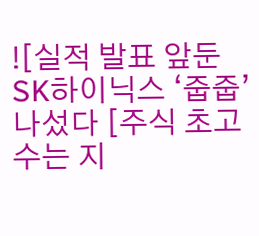![실적 발표 앞둔 SK하이닉스 ‘줍줍’ 나섰다 [주식 초고수는 지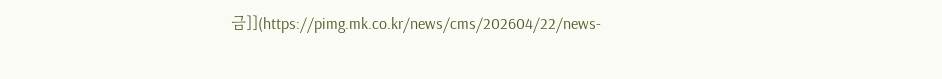금]](https://pimg.mk.co.kr/news/cms/202604/22/news-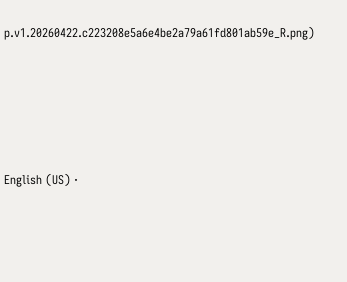p.v1.20260422.c223208e5a6e4be2a79a61fd801ab59e_R.png)







English (US) ·